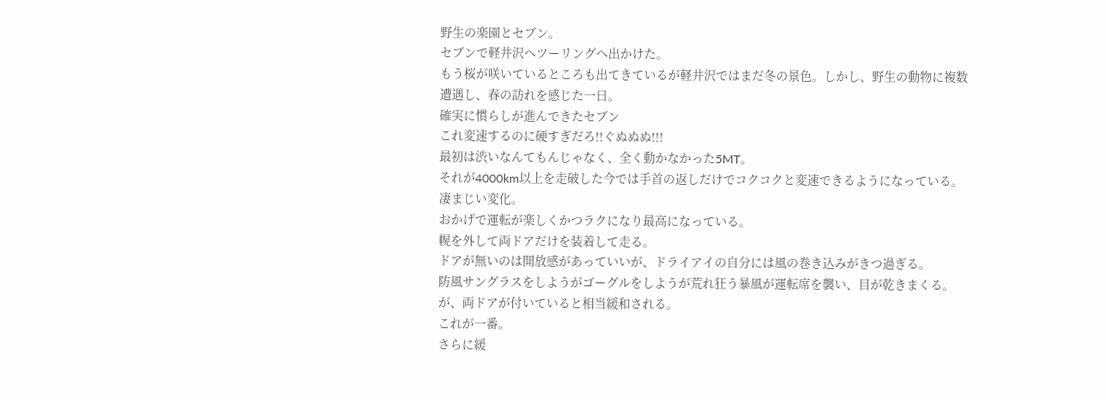野生の楽園とセブン。
セブンで軽井沢へツーリングへ出かけた。
もう桜が咲いているところも出てきているが軽井沢ではまだ冬の景色。しかし、野生の動物に複数遭遇し、春の訪れを感じた一日。
確実に慣らしが進んできたセブン
これ変速するのに硬すぎだろ!!ぐぬぬぬ!!!
最初は渋いなんてもんじゃなく、全く動かなかった5MT。
それが4000km以上を走破した今では手首の返しだけでコクコクと変速できるようになっている。
凄まじい変化。
おかげで運転が楽しくかつラクになり最高になっている。
幌を外して両ドアだけを装着して走る。
ドアが無いのは開放感があっていいが、ドライアイの自分には風の巻き込みがきつ過ぎる。
防風サングラスをしようがゴーグルをしようが荒れ狂う暴風が運転席を襲い、目が乾きまくる。が、両ドアが付いていると相当緩和される。
これが一番。
さらに緩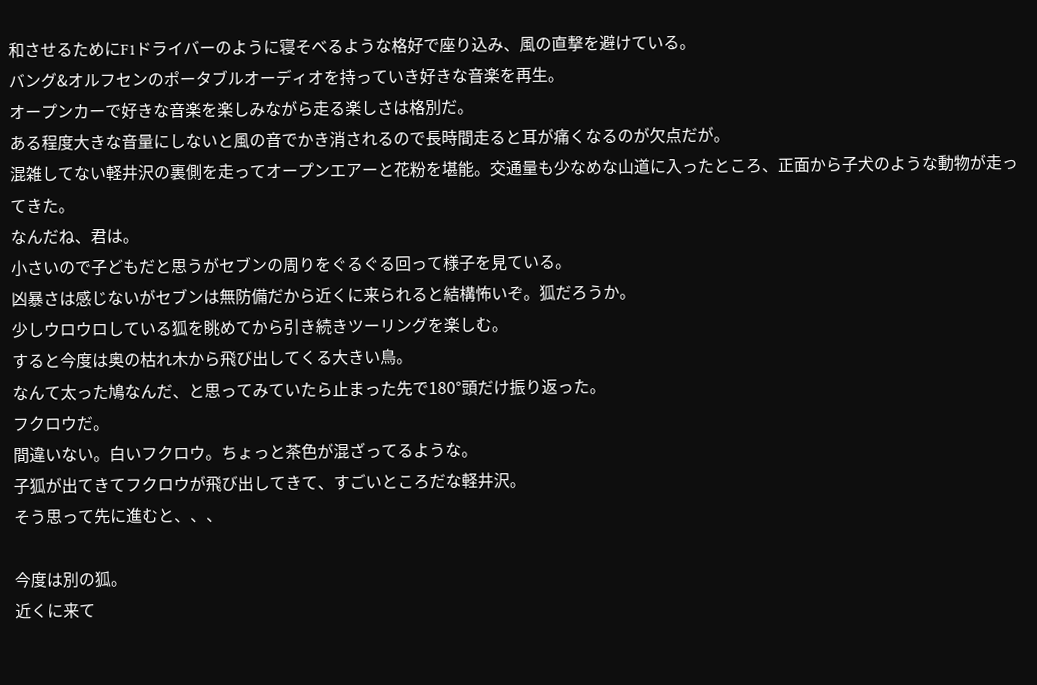和させるためにF1ドライバーのように寝そべるような格好で座り込み、風の直撃を避けている。
バング&オルフセンのポータブルオーディオを持っていき好きな音楽を再生。
オープンカーで好きな音楽を楽しみながら走る楽しさは格別だ。
ある程度大きな音量にしないと風の音でかき消されるので長時間走ると耳が痛くなるのが欠点だが。
混雑してない軽井沢の裏側を走ってオープンエアーと花粉を堪能。交通量も少なめな山道に入ったところ、正面から子犬のような動物が走ってきた。
なんだね、君は。
小さいので子どもだと思うがセブンの周りをぐるぐる回って様子を見ている。
凶暴さは感じないがセブンは無防備だから近くに来られると結構怖いぞ。狐だろうか。
少しウロウロしている狐を眺めてから引き続きツーリングを楽しむ。
すると今度は奥の枯れ木から飛び出してくる大きい鳥。
なんて太った鳩なんだ、と思ってみていたら止まった先で180°頭だけ振り返った。
フクロウだ。
間違いない。白いフクロウ。ちょっと茶色が混ざってるような。
子狐が出てきてフクロウが飛び出してきて、すごいところだな軽井沢。
そう思って先に進むと、、、

今度は別の狐。
近くに来て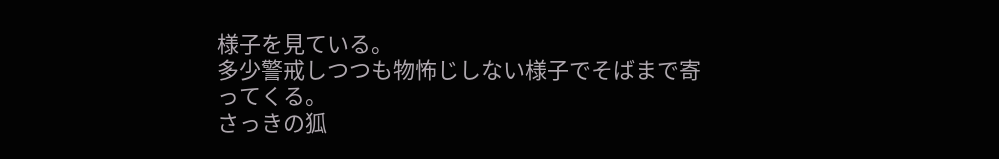様子を見ている。
多少警戒しつつも物怖じしない様子でそばまで寄ってくる。
さっきの狐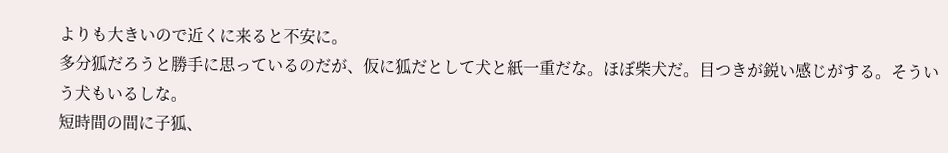よりも大きいので近くに来ると不安に。
多分狐だろうと勝手に思っているのだが、仮に狐だとして犬と紙一重だな。ほぼ柴犬だ。目つきが鋭い感じがする。そういう犬もいるしな。
短時間の間に子狐、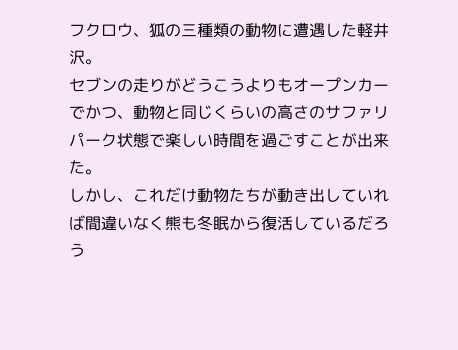フクロウ、狐の三種類の動物に遭遇した軽井沢。
セブンの走りがどうこうよりもオープンカーでかつ、動物と同じくらいの高さのサファリパーク状態で楽しい時間を過ごすことが出来た。
しかし、これだけ動物たちが動き出していれば間違いなく熊も冬眠から復活しているだろう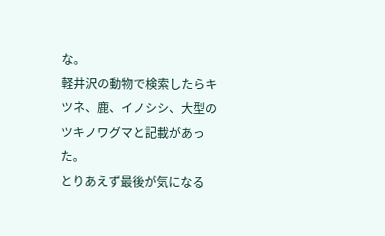な。
軽井沢の動物で検索したらキツネ、鹿、イノシシ、大型のツキノワグマと記載があった。
とりあえず最後が気になる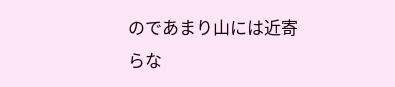のであまり山には近寄らな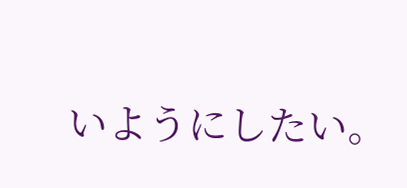いようにしたい。